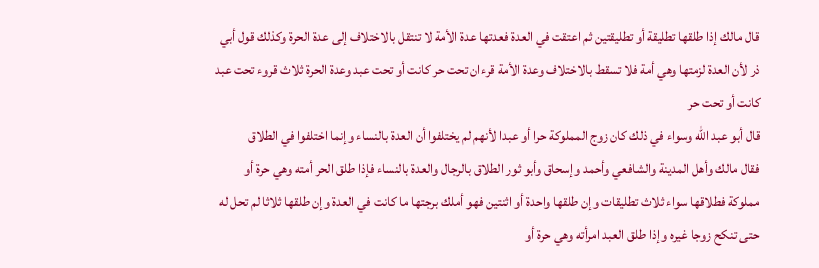قال مالك إذا طلقها تطليقة أو تطليقتين ثم اعتقت في العدة فعدتها عدة الأمة لا تنتقل بالاختلاف إلى عدة الحرة وكذلك قول أبي ذر لأن العدة لزمتها وهي أمة فلا تسقط بالاختلاف وعدة الأمة قرءان تحت حر كانت أو تحت عبد وعدة الحرة ثلاث قروء تحت عبد كانت أو تحت حر
قال أبو عبد الله وسواء في ذلك كان زوج المملوكة حرا أو عبدا لأنهم لم يختلفوا أن العدة بالنساء وإنما اختلفوا في الطلاق
فقال مالك وأهل المدينة والشافعي وأحمد وإسحاق وأبو ثور الطلاق بالرجال والعدة بالنساء فإذا طلق الحر أمته وهي حرة أو مملوكة فطلاقها سواء ثلاث تطليقات وإن طلقها واحدة أو اثنتين فهو أملك برجتها ما كانت في العدة وإن طلقها ثلاثا لم تحل له حتى تنكح زوجا غيره وإذا طلق العبد امرأته وهي حرة أو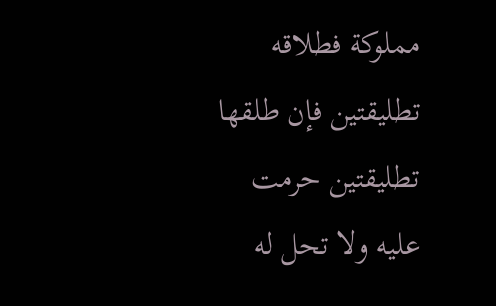مملوكة فطلاقه تطليقتين فإن طلقها تطليقتين حرمت عليه ولا تحل له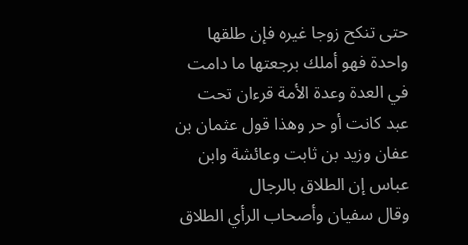حتى تنكح زوجا غيره فإن طلقها واحدة فهو أملك برجعتها ما دامت في العدة وعدة الأمة قرءان تحت عبد كانت أو حر وهذا قول عثمان بن عفان وزيد بن ثابت وعائشة وابن عباس إن الطلاق بالرجال
وقال سفيان وأصحاب الرأي الطلاق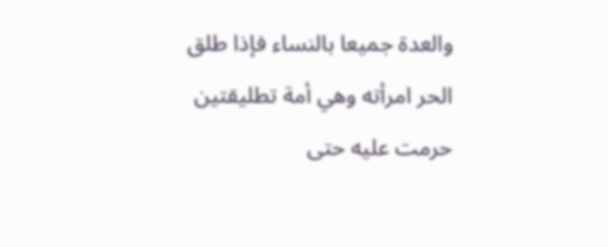والعدة جميعا بالنساء فإذا طلق الحر امرأته وهي أمة تطليقتين حرمت عليه حتى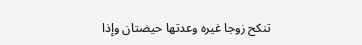تنكح زوجا غيره وعدتها حيضتان وإذا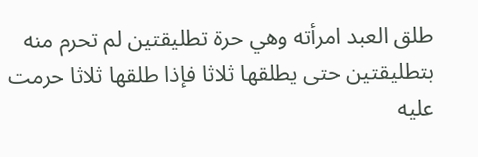طلق العبد امرأته وهي حرة تطليقتين لم تحرم منه بتطليقتين حتى يطلقها ثلاثا فإذا طلقها ثلاثا حرمت عليه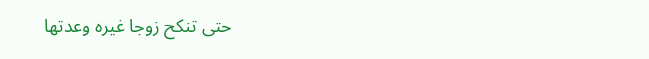حتى تنكح زوجا غيره وعدتها